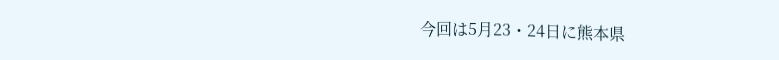今回は5月23・24日に熊本県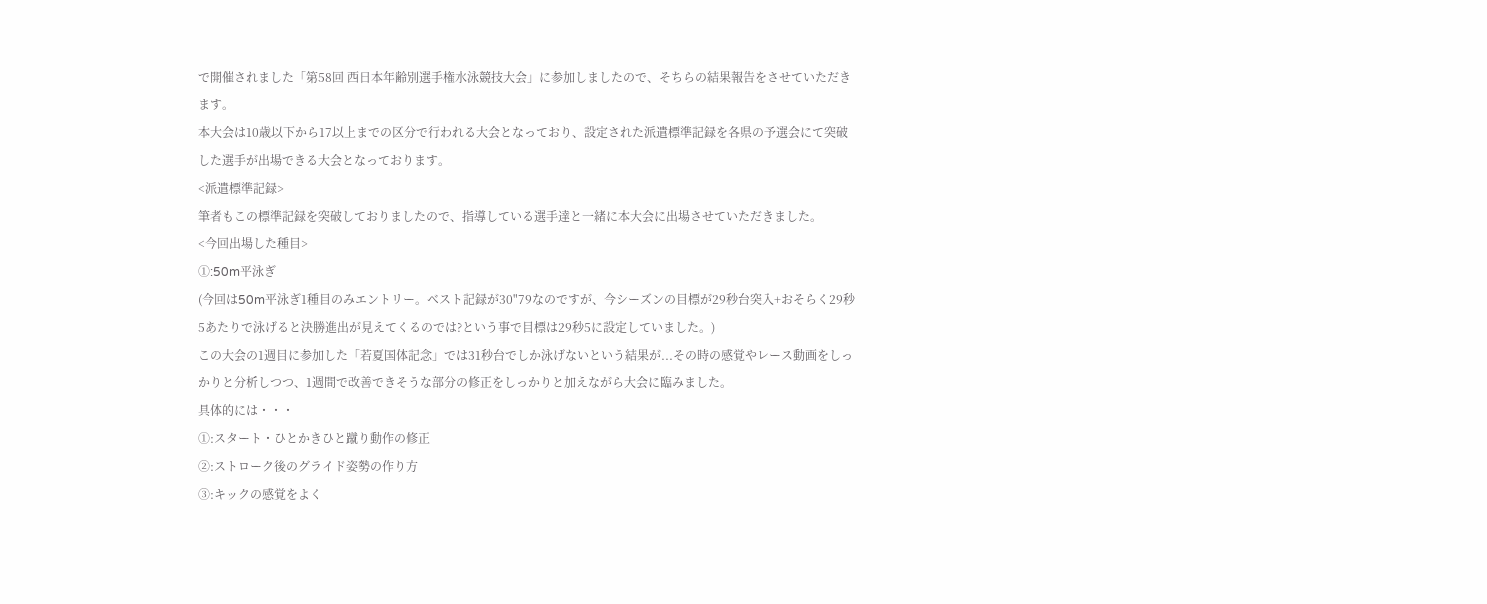で開催されました「第58回 西日本年齢別選手権水泳競技大会」に参加しましたので、そちらの結果報告をさせていただきます。
本大会は10歳以下から17以上までの区分で行われる大会となっており、設定された派遣標準記録を各県の予選会にて突破した選手が出場できる大会となっております。
<派遣標準記録>
筆者もこの標準記録を突破しておりましたので、指導している選手達と一緒に本大会に出場させていただきました。
<今回出場した種目>
①:50m平泳ぎ
(今回は50m平泳ぎ1種目のみエントリー。ベスト記録が30"79なのですが、今シーズンの目標が29秒台突入+おそらく29秒5あたりで泳げると決勝進出が見えてくるのでは?という事で目標は29秒5に設定していました。)
この大会の1週目に参加した「若夏国体記念」では31秒台でしか泳げないという結果が...その時の感覚やレース動画をしっかりと分析しつつ、1週間で改善できそうな部分の修正をしっかりと加えながら大会に臨みました。
具体的には・・・
①:スタート・ひとかきひと蹴り動作の修正
②:ストローク後のグライド姿勢の作り方
③:キックの感覚をよく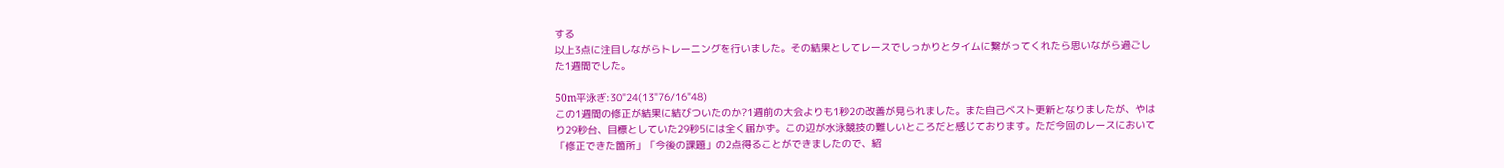する
以上3点に注目しながらトレーニングを行いました。その結果としてレースでしっかりとタイムに繋がってくれたら思いながら過ごした1週間でした。

50m平泳ぎ:30"24(13"76/16"48)
この1週間の修正が結果に結びついたのか?1週前の大会よりも1秒2の改善が見られました。また自己ベスト更新となりましたが、やはり29秒台、目標としていた29秒5には全く届かず。この辺が水泳競技の難しいところだと感じております。ただ今回のレースにおいて「修正できた箇所」「今後の課題」の2点得ることができましたので、紹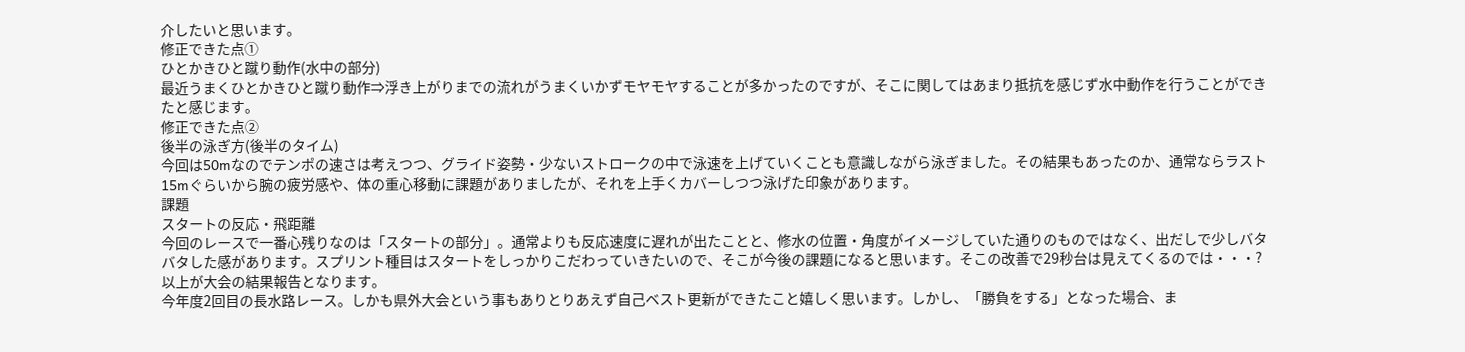介したいと思います。
修正できた点①
ひとかきひと蹴り動作(水中の部分)
最近うまくひとかきひと蹴り動作⇒浮き上がりまでの流れがうまくいかずモヤモヤすることが多かったのですが、そこに関してはあまり抵抗を感じず水中動作を行うことができたと感じます。
修正できた点②
後半の泳ぎ方(後半のタイム)
今回は50mなのでテンポの速さは考えつつ、グライド姿勢・少ないストロークの中で泳速を上げていくことも意識しながら泳ぎました。その結果もあったのか、通常ならラスト15mぐらいから腕の疲労感や、体の重心移動に課題がありましたが、それを上手くカバーしつつ泳げた印象があります。
課題
スタートの反応・飛距離
今回のレースで一番心残りなのは「スタートの部分」。通常よりも反応速度に遅れが出たことと、修水の位置・角度がイメージしていた通りのものではなく、出だしで少しバタバタした感があります。スプリント種目はスタートをしっかりこだわっていきたいので、そこが今後の課題になると思います。そこの改善で29秒台は見えてくるのでは・・・?
以上が大会の結果報告となります。
今年度2回目の長水路レース。しかも県外大会という事もありとりあえず自己ベスト更新ができたこと嬉しく思います。しかし、「勝負をする」となった場合、ま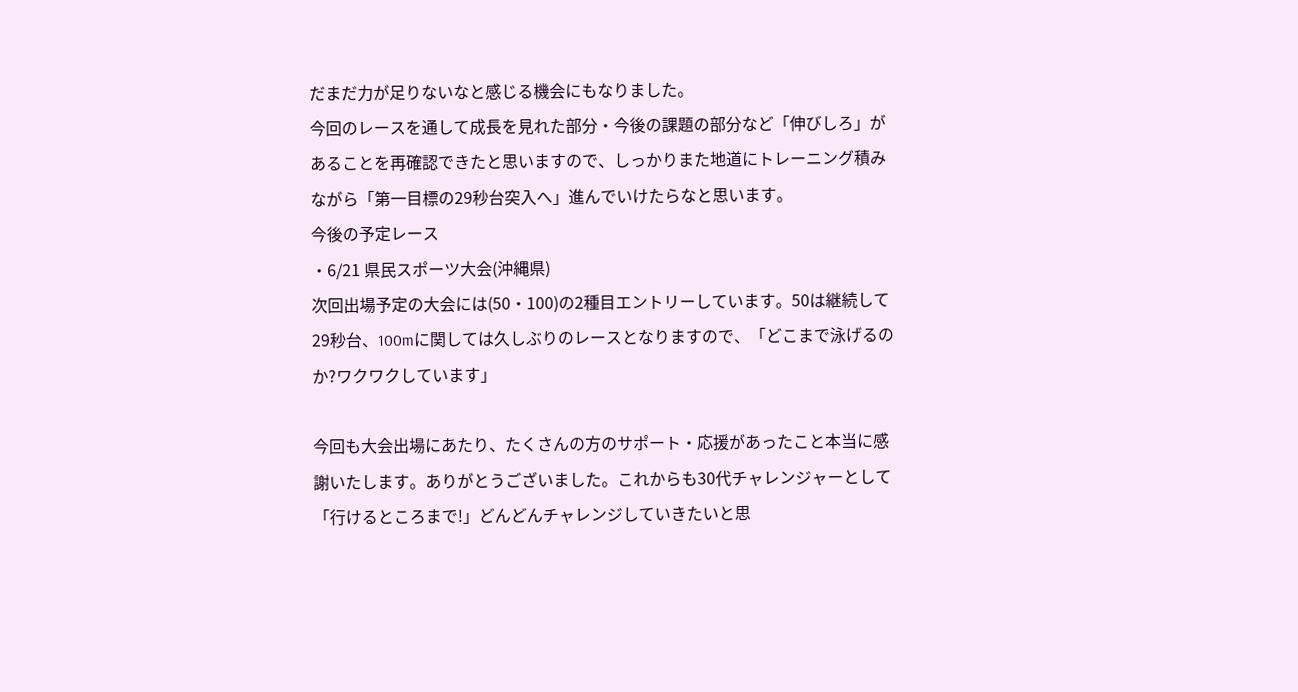だまだ力が足りないなと感じる機会にもなりました。
今回のレースを通して成長を見れた部分・今後の課題の部分など「伸びしろ」があることを再確認できたと思いますので、しっかりまた地道にトレーニング積みながら「第一目標の29秒台突入へ」進んでいけたらなと思います。
今後の予定レース
・6/21 県民スポーツ大会(沖縄県)
次回出場予定の大会には(50・100)の2種目エントリーしています。50は継続して29秒台、100mに関しては久しぶりのレースとなりますので、「どこまで泳げるのか?ワクワクしています」

今回も大会出場にあたり、たくさんの方のサポート・応援があったこと本当に感謝いたします。ありがとうございました。これからも30代チャレンジャーとして「行けるところまで!」どんどんチャレンジしていきたいと思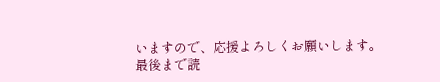いますので、応援よろしくお願いします。
最後まで読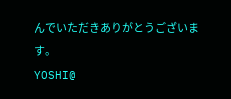んでいただきありがとうございます。
YOSHI@